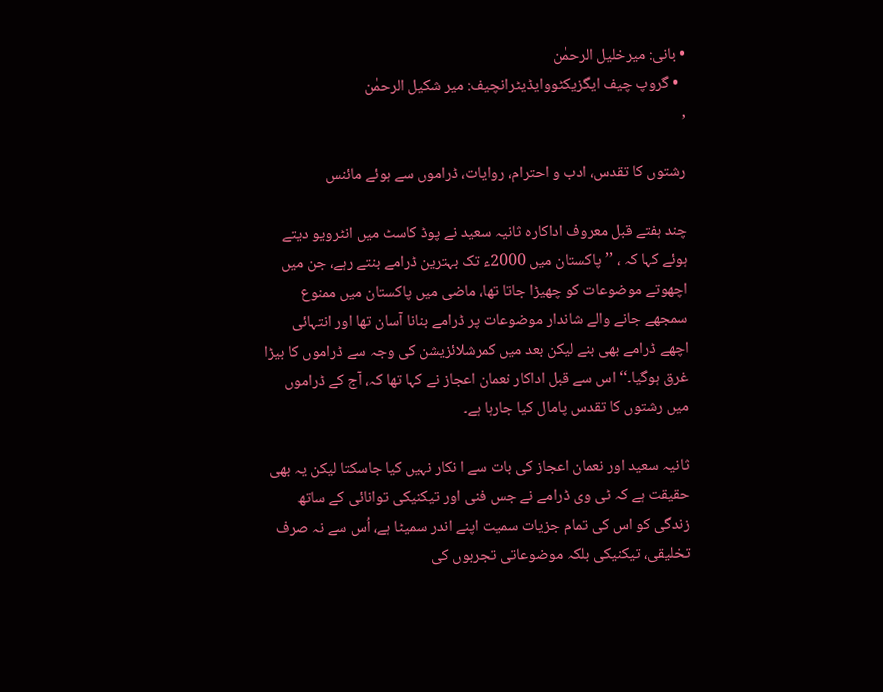• بانی: میرخلیل الرحمٰن
  • گروپ چیف ایگزیکٹووایڈیٹرانچیف: میر شکیل الرحمٰن
,

رشتوں کا تقدس، ادب و احترام، روایات، ڈراموں سے ہوئے مائنس

چند ہفتے قبل معروف اداکارہ ثانیہ سعید نے پوڈ کاسٹ میں انٹرویو دیتے ہوئے کہا کہ ، ’’پاکستان میں 2000ء تک بہترین ڈرامے بنتے رہے، جن میں اچھوتے موضوعات کو چھیڑا جاتا تھا، ماضی میں پاکستان میں ممنوع سمجھے جانے والے شاندار موضوعات پر ڈرامے بنانا آسان تھا اور انتہائی اچھے ڈرامے بھی بنے لیکن بعد میں کمرشلائزیشن کی وجہ سے ڈراموں کا بیڑا غرق ہوگیا۔‘‘ اس سے قبل اداکار نعمان اعجاز نے کہا تھا کہ، آج کے ڈراموں میں رشتوں کا تقدس پامال کیا جارہا ہے۔

ثانیہ سعید اور نعمان اعجاز کی بات سے ا نکار نہیں کیا جاسکتا لیکن یہ بھی حقیقت ہے کہ ٹی وی ڈرامے نے جس فنی اور تیکنیکی توانائی کے ساتھ زندگی کو اس کی تمام جزیات سمیت اپنے اندر سمیٹا ہے، اُس سے نہ صرف تخلیقی، تیکنیکی بلکہ موضوعاتی تجربوں کی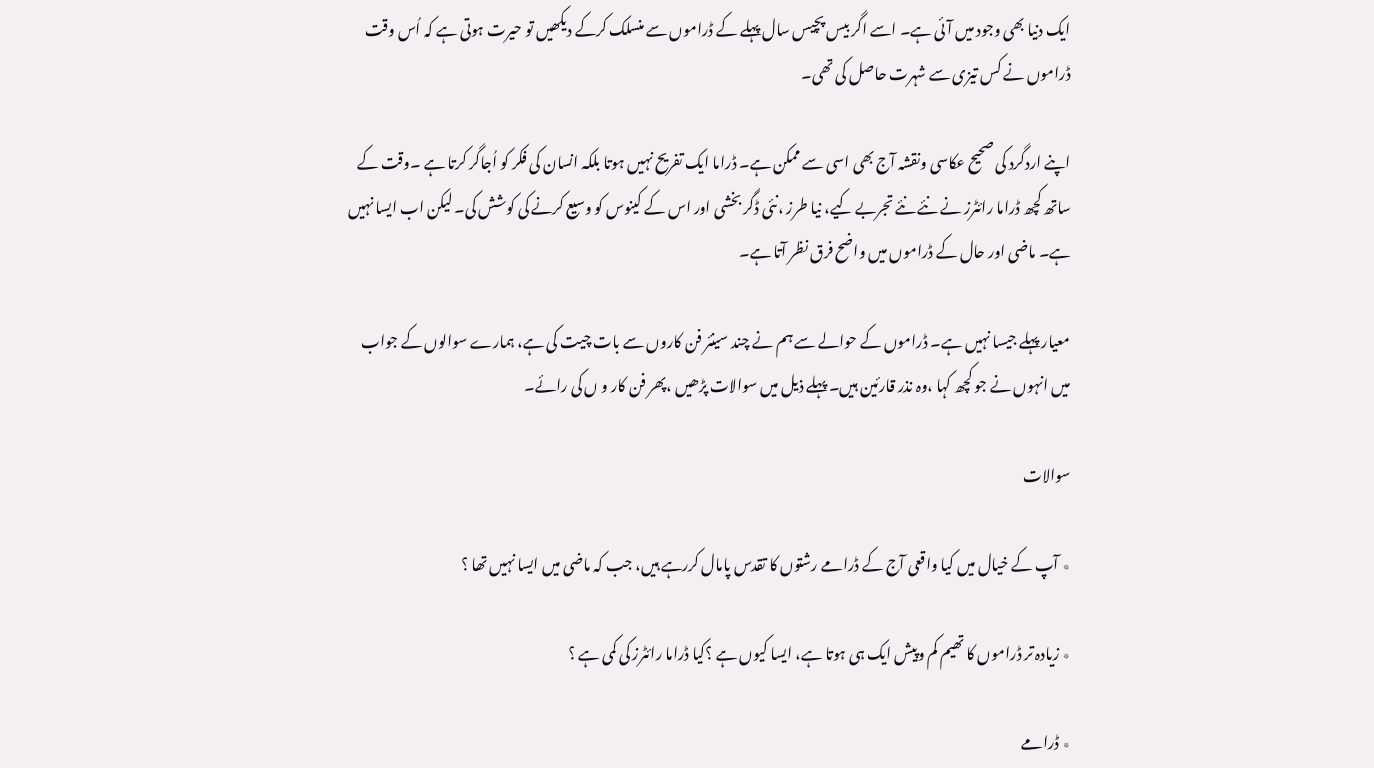ایک دنیا بھی وجود میں آئی ہے۔ اسے اگر بیس پچیس سال پہلے کے ڈراموں سے منسلک کرکے دیکھیں تو حیرت ہوتی ہے کہ اُس وقت ڈراموں نے کس تیزی سے شہرت حاصل کی تھی۔

اپنے اردگرد کی صحیح عکاسی ونقشہ آج بھی اسی سے ممکن ہے۔ ڈراما ایک تفریح نہیں ہوتا بلکہ انسان کی فکر کو اُجاگر کرتا ہے ۔وقت کے ساتھ کچھ ڈراما رائٹرز نے نئے نئے تجربے کیے، نیا طرز ،نئی ڈگر بخشی اور اس کے کینوس کو وسیع کرنے کی کوشش کی۔ لیکن اب ایسا نہیں ہے۔ ماضی اور حال کے ڈراموں میں واضح فرق نظر آتا ہے۔

معیار پہلے جیسا نہیں ہے۔ ڈراموں کے حوالے سے ہم نے چند سینئر فن کاروں سے بات چیت کی ہے، ہمارے سوالوں کے جواب میں انہوں نے جو کچھ کہا ،وہ نذر قارئین ہیں۔ پہلے ذیل میں سوالات پڑھیں ،پھر فن کار و ں کی رائے۔

سوالات

٭ آپ کے خیال میں کیا واقعی آج کے ڈرامے رشتوں کا تقدس پامال کررہے ہیں، جب کہ ماضی میں ایسا نہیں تھا ؟

٭ زیادہ تر ڈراموں کا تھیم کم وپیش ایک ہی ہوتا ہے، ایسا کیوں ہے ؟کیا ڈراما رائٹرز کی کمی ہے ؟

٭ ڈرامے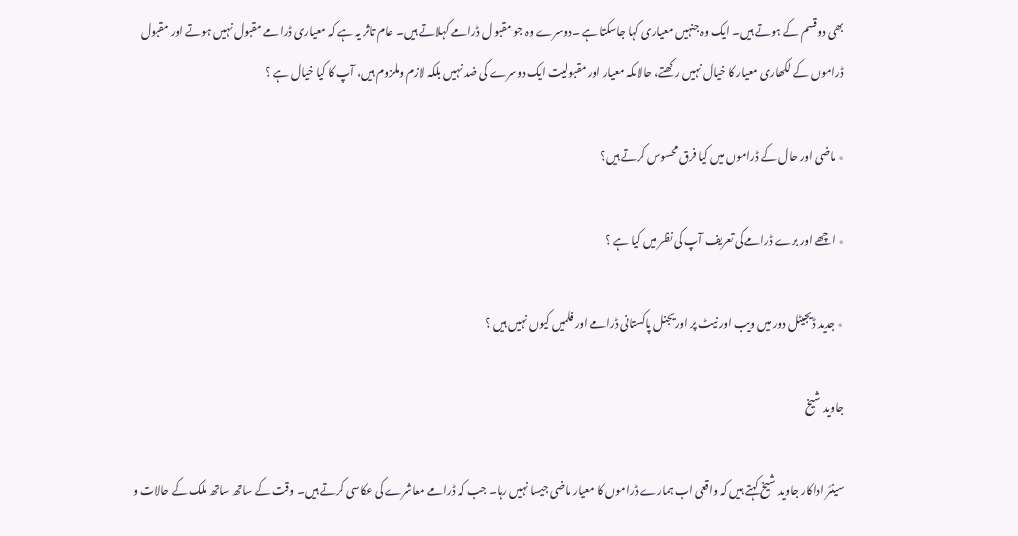بھی دوقسم کے ہوتے ہیں۔ ایک وہ جنہیں معیاری کہا جاسکتا ہے ۔دوسرے وہ جو مقبو ل ڈرامے کہلاتے ہیں۔ عام تاثر یہ ہے کہ معیاری ڈرامے مقبول نہیں ہوتے اور مقبول ڈراموں کے لکھاری معیار کا خیال نہیں رکھتے، حالاںکہ معیار اور مقبولیت ایک دوسرے کی ضد نہیں بلکہ لازم وملزوم ہیں، آپ کا کیا خیال ہے ؟

٭ ماضی اور حال کے ڈراموں میں کیا فرق محسوس کرتے ہیں؟

٭ اچھے اور برے ڈرامےکی تعریف آپ کی نظر میں کیا ہے ؟

٭ جدید ڈیجیٹل دور میں ویب اور نیٹ پر اوریجنل پاکستانی ڈرامے اور فلمیں کیوں نہیں ہیں ؟

جاوید شیخ

سینئر اداکار جاوید شیخ کہتے ہیں کہ واقعی اب ہمارے ڈراموں کا معیار ماضی جیسا نہیں رہا۔ جب کہ ڈرامے معاشرے کی عکاسی کرتے ہیں۔ وقت کے ساتھ ساتھ ملک کے حالات و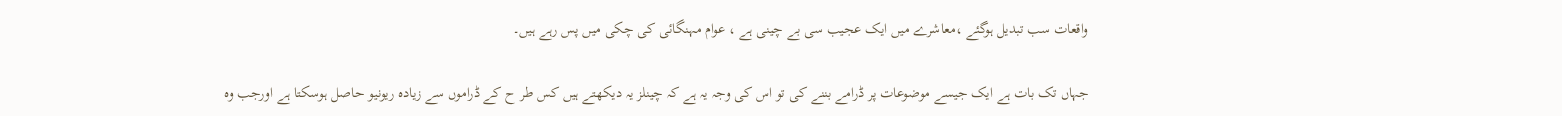واقعات سب تبدیل ہوگئے ،معاشرے میں ایک عجیب سی بے چینی ہے ، عوام مہنگائی کی چکی میں پس رہے ہیں۔

جہاں تک بات ہے ایک جیسے موضوعات پر ڈرامے بننے کی تو اس کی وجہ یہ ہے کہ چینلز یہ دیکھتے ہیں کس طر ح کے ڈراموں سے زیادہ ریونیو حاصل ہوسکتا ہے اورجب وہ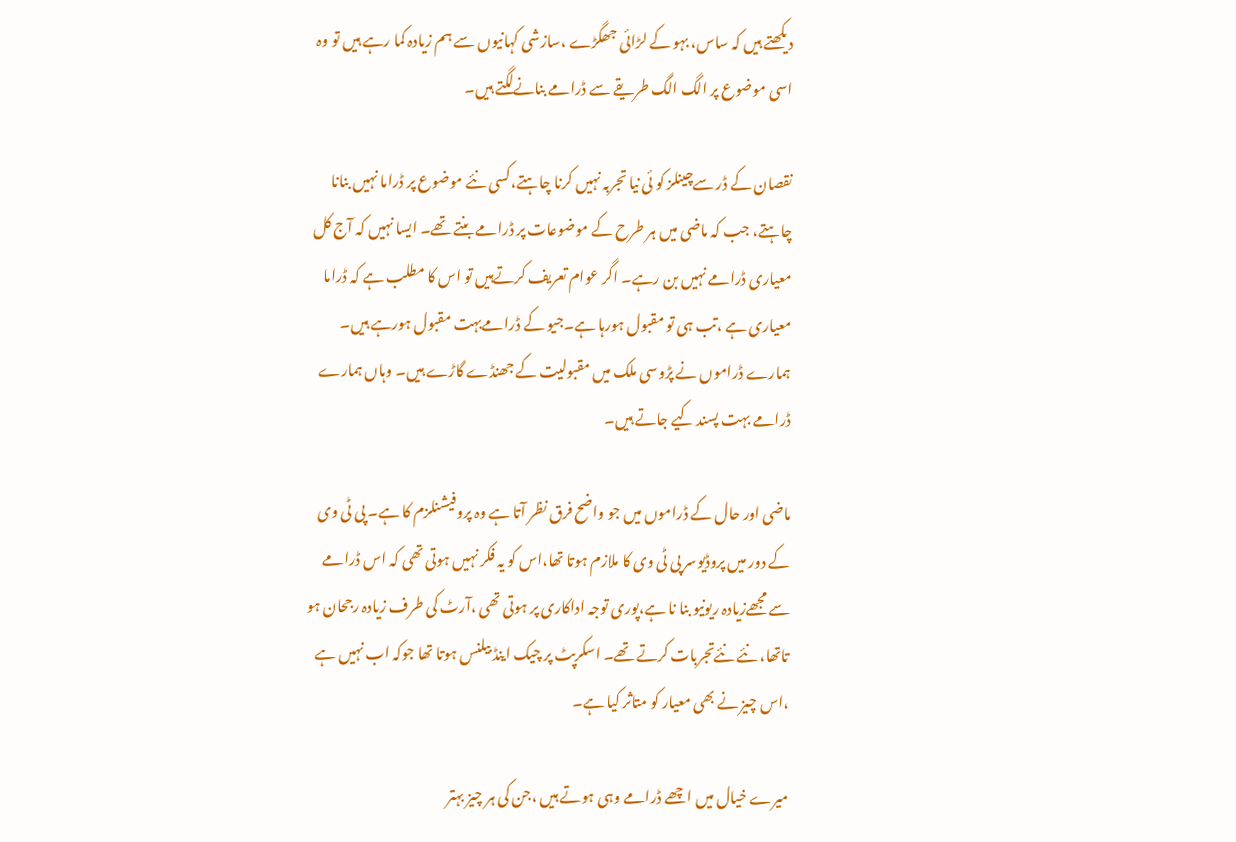دیکھتے ہیں کہ ساس، بہو کے لڑائی جھگڑے ،سازشی کہانیوں سے ہم زیادہ کما رہے ہیں تو وہ اسی موضوع پر الگ الگ طریقے سے ڈرامے بنانےلگتے ہیں۔

نقصان کے ڈر سےچینلز کو ئی نیا تجربہ نہیں کرنا چاہتے،کسی نئے موضوع پر ڈراما نہیں بنانا چاہتے، جب کہ ماضی میں ہر طرح کے موضوعات پر ڈرامے بنتے تھے۔ ایسا نہیں کہ آج کل معیاری ڈرامے نہیں بن رہے۔ اگر عوام تعریف کرتےہیں تو اس کا مطلب ہے کہ ڈراما معیاری ہے ،تب ہی تو مقبول ہورہا ہے۔جیو کے ڈرامےبہت مقبول ہورہے ہیں۔ ہمارے ڈراموں نے پڑوسی ملک میں مقبولیت کے جھنڈے گاڑے ہیں۔ وہاں ہمارے ڈرامے بہت پسند کیے جاتے ہیں۔

ماضی اور حال کے ڈراموں میں جو واضح فرق نظر آتا ہے وہ پروفیشنلزم کا ہے۔ پی ٹی وی کے دور میں پروڈیوسر پی ٹی وی کا ملازم ہوتا تھا،اس کو یہ فکر نہیں ہوتی تھی کہ اس ڈرامے سے مجھےزیادہ ریونیو بنا نا ہے،پوری توجہ اداکاری پر ہوتی تھی ،آرٹ کی طرف زیادہ رجحان ہو تاتھا، نئے نئےتجربات کرتے تھے۔ اسکرپٹ پر چیک اینڈ بیلنس ہوتا تھا جوکہ اب نہیں ہے ،اس چیز نے بھی معیار کو متاثر کیا ہے۔

میرے خیال میں اچھے ڈرامے وہی ہوتے ہیں ،جن کی ہر چیز بہتر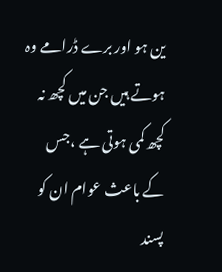ین ہو اور برے ڈرامے وہ ہوتے ہیں جن میں کچھ نہ کچھ کمی ہوتی ہے ،جس کے باعث عوام ان کو پسند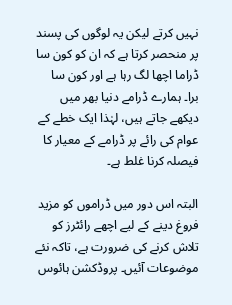نہیں کرتے لیکن یہ لوگوں کی پسند پر منحصر کرتا ہے کہ ان کو کون سا ڈراما اچھا لگ رہا ہے اور کون سا برا۔ ہمارے ڈرامے دنیا بھر میں دیکھے جاتے ہیں، لہٰذا ایک خطے کے عوام کی رائے پر ڈرامے کے معیار کا فیصلہ کرنا غلط ہے۔

البتہ اس دور میں ڈراموں کو مزید فروغ دینے کے لیے اچھے رائٹرز کو تلاش کرنے کی ضرورت ہے، تاکہ نئے موضوعات آئیں۔ پروڈکشن ہائوس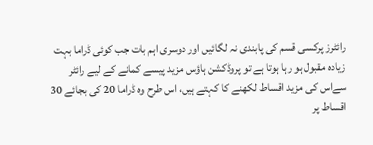رائٹرز پرکسی قسم کی پابندی نہ لگائیں اور دوسری اہم بات جب کوئی ڈراما بہت زیادہ مقبول ہو رہا ہوتا ہے تو پروڈکشن ہاؤس مزید پیسے کمانے کے لیے رائٹر سےاس کی مزید اقساط لکھنے کا کہتے ہیں، اس طرح وہ ڈراما 20 کی بجائے 30 اقساط پر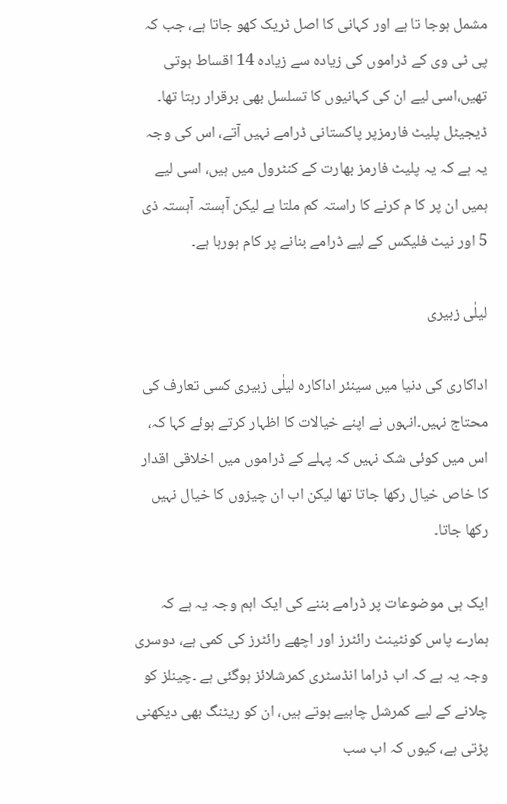مشمل ہوجا تا ہے اور کہانی کا اصل ٹریک کھو جاتا ہے، جب کہ پی ٹی وی کے ڈراموں کی زیادہ سے زیادہ 14 اقساط ہوتی تھیں،اسی لیے ان کی کہانیوں کا تسلسل بھی برقرار رہتا تھا۔ ڈیجیٹل پلیٹ فارمزپر پاکستانی ڈرامے نہیں آتے، اس کی وجہ یہ ہے کہ یہ پلیٹ فارمز بھارت کے کنٹرول میں ہیں، اسی لیے ہمیں ان پر کا م کرنے کا راستہ کم ملتا ہے لیکن آہستہ آہستہ ذی 5 اور نیٹ فلیکس کے لیے ڈرامے بنانے پر کام ہورہا ہے۔

لیلٰی زبیری

اداکاری کی دنیا میں سینئر اداکارہ لیلٰی زبیری کسی تعارف کی محتاج نہیں۔انہوں نے اپنے خیالات کا اظہار کرتے ہوئے کہا کہ، اس میں کوئی شک نہیں کہ پہلے کے ڈراموں میں اخلاقی اقدار کا خاص خیال رکھا جاتا تھا لیکن اب ان چیزوں کا خیال نہیں رکھا جاتا۔

ایک ہی موضوعات پر ڈرامے بننے کی ایک اہم وجہ یہ ہے کہ ہمارے پاس کونٹینٹ رائٹرز اور اچھے رائٹرز کی کمی ہے، دوسری وجہ یہ ہے کہ اب ڈراما انڈسٹری کمرشلائز ہوگئی ہے ۔چینلز کو چلانے کے لیے کمرشل چاہیے ہوتے ہیں، ان کو ریٹنگ بھی دیکھنی پڑتی ہے، کیوں کہ اب سب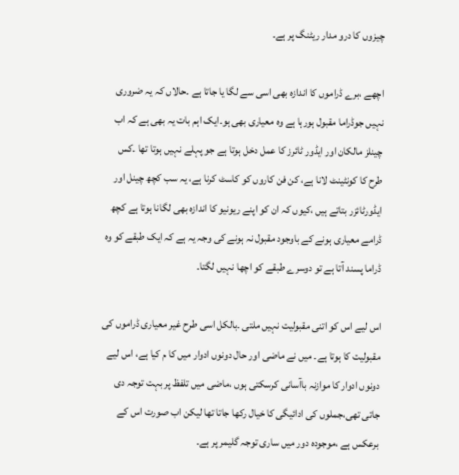چیزوں کا درو مدار ریٹنگ پر ہے۔

اچھے ،برے ڈراموں کا اندازہ بھی اسی سے لگا یا جاتا ہے ۔حالاں کہ یہ ضروری نہیں جوڈراما مقبول ہورہا ہے وہ معیاری بھی ہو۔ایک اہم بات یہ بھی ہے کہ اب چینلز مالکان اور ایڈور ٹائرز کا عمل دخل ہوتا ہے جو پہلے نہیں ہوتا تھا ۔کس طرح کا کونٹینٹ لانا ہے، کن فن کاروں کو کاسٹ کرنا ہے، یہ سب کچھ چینل اور ایڈورٹائزر بتاتے ہیں ،کیوں کہ ان کو اپنے ریونیو کا اندازہ بھی لگانا ہوتا ہے کچھ ڈرامے معیاری ہونے کے باوجود مقبول نہ ہونے کی وجہ یہ ہے کہ ایک طبقے کو وہ ڈراما پسند آتا ہے تو دوسرے طبقے کو اچھا نہیں لگتا۔

اس لیے اس کو اتنی مقبولیت نہیں ملتی ۔بالکل اسی طرح غیر معیاری ڈراموں کی مقبولیت کا ہوتا ہے۔ میں نے ماضی اور حال دونوں ادوار میں کا م کیا ہے، اس لیے دونوں ادوار کا موازنہ باآسانی کرسکتی ہوں ،ماضی میں تلفظ پر بہت توجہ دی جاتی تھی،جملوں کی ادائیگی کا خیال رکھا جاتا تھا لیکن اب صورت اس کے برعکس ہے ،موجودہ دور میں ساری توجہ گلیمر پر ہے۔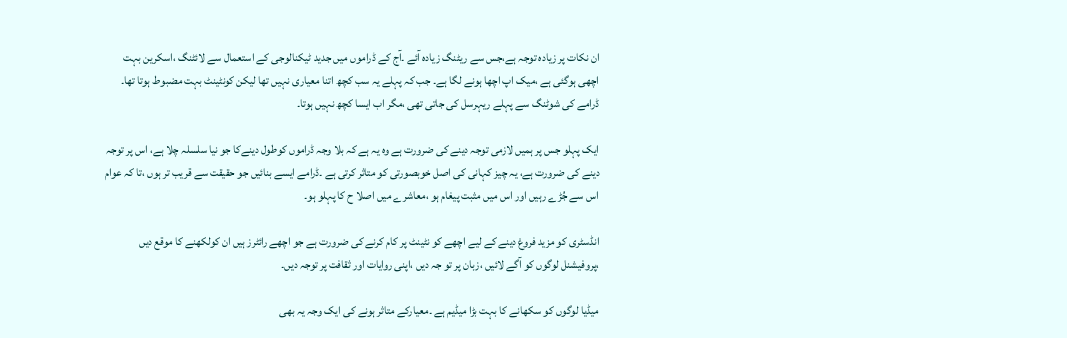ان نکات پر زیادہ توجہ ہے،جس سے ریٹنگ زیادہ آئے ۔آج کے ڈراموں میں جدید ٹیکنالوجی کے استعمال سے لائٹنگ ،اسکرین بہت اچھی ہوگئی ہے ،میک اپ اچھا ہونے لگا ہے۔ جب کہ پہلے یہ سب کچھ اتنا معیاری نہیں تھا لیکن کونٹینٹ بہت مضبوط ہوتا تھا۔ ڈرامے کی شوٹنگ سے پہلے ریہرسل کی جاتی تھی ،مگر اب ایسا کچھ نہیں ہوتا۔

ایک پہلو جس پر ہمیں لازمی توجہ دینے کی ضرورت ہے وہ یہ ہے کہ بلا وجہ ڈراموں کوطول دینےکا جو نیا سلسلہ چلا ہے، اس پر توجہ دینے کی ضرورت ہے، یہ چیز کہانی کی اصل خوبصورتی کو متاثر کرتی ہے ۔ڈرامے ایسے بنائیں جو حقیقت سے قریب تر ہوں ،تا کہ عوام اس سے جُڑے رہیں اور اس میں مثبت پیغام ہو ،معاشرے میں اصلا ح کا پہلو ہو۔

انڈسٹری کو مزید فروغ دینے کے لیے اچھے کو نٹینٹ پر کام کرنے کی ضرورت ہے جو اچھے رائٹرز ہیں ان کولکھنے کا موقع دیں ،پروفیشنل لوگوں کو آگے لائیں ،زبان پر تو جہ دیں ،اپنی روایات اور ثقافت پر توجہ دیں۔

میڈیا لوگوں کو سکھانے کا بہت بڑا میڈیم ہے ۔معیارکے متاثر ہونے کی ایک وجہ یہ بھی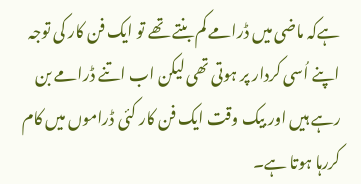ہےکہ ماضی میں ڈرامے کم بنتے تھے تو ایک فن کار کی توجہ اپنے اُسی کردار پر ہوتی تھی لیکن اب اتنے ڈرامے بن رہے ہیں اور بیک وقت ایک فن کار کئی ڈراموں میں کام کررہا ہوتا ہے۔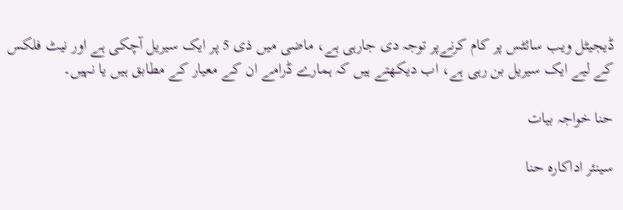ڈیجیٹل ویب سائٹس پر کام کرنےپر توجہ دی جارہی ہے، ماضی میں ذی 5 پر ایک سیریل آچکی ہے اور نیٹ فلکس کے لیے ایک سیریل بن رہی ہے، اب دیکھتے ہیں کہ ہمارے ڈرامے ان کے معیار کے مطابق ہیں یا نہیں۔

حنا خواجہ بیات

سینئر اداکارہ حنا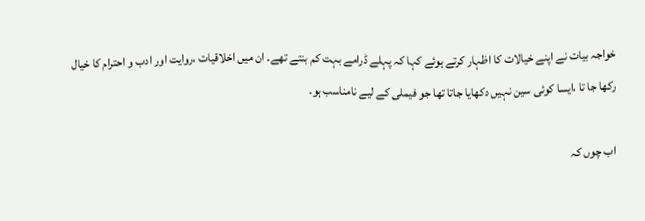خواجہ بیات نے اپنے خیالات کا اظہار کرتے ہوئے کہا کہ پہلے ڈرامے بہت کم بنتے تھے۔ ان میں اخلاقیات ،روایت اور ادب و احترام کا خیال رکھا جا تا ،ایسا کوئی سین نہیں دکھایا جاتا تھا جو فیملی کے لیے نامناسب ہو۔

اب چوں کہ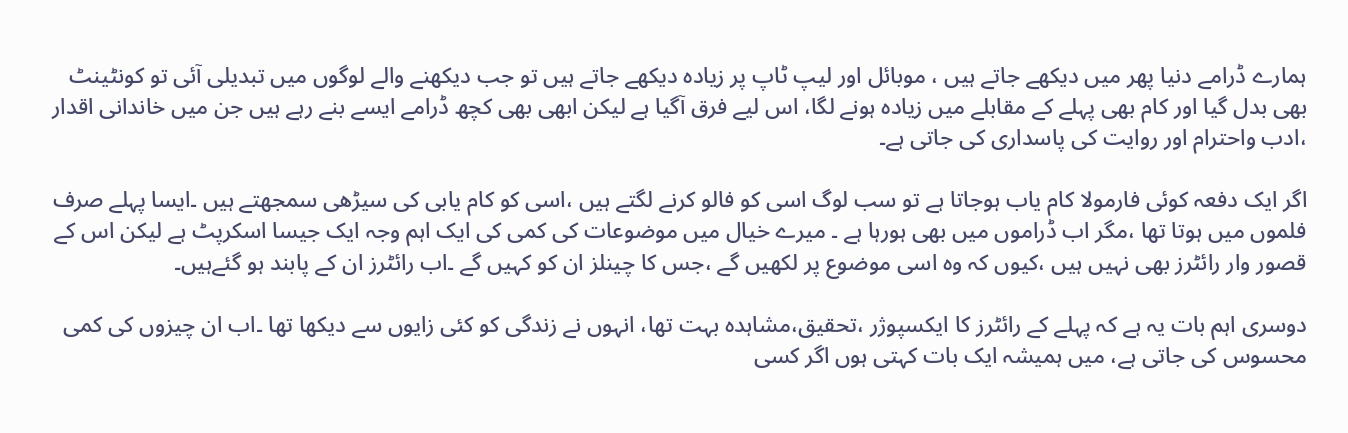ہمارے ڈرامے دنیا پھر میں دیکھے جاتے ہیں ، موبائل اور لیپ ٹاپ پر زیادہ دیکھے جاتے ہیں تو جب دیکھنے والے لوگوں میں تبدیلی آئی تو کونٹینٹ بھی بدل گیا اور کام بھی پہلے کے مقابلے میں زیادہ ہونے لگا، اس لیے فرق آگیا ہے لیکن ابھی بھی کچھ ڈرامے ایسے بنے رہے ہیں جن میں خاندانی اقدار ،ادب واحترام اور روایت کی پاسداری کی جاتی ہے۔

اگر ایک دفعہ کوئی فارمولا کام یاب ہوجاتا ہے تو سب لوگ اسی کو فالو کرنے لگتے ہیں ،اسی کو کام یابی کی سیڑھی سمجھتے ہیں ۔ایسا پہلے صرف فلموں میں ہوتا تھا ،مگر اب ڈراموں میں بھی ہورہا ہے ۔ میرے خیال میں موضوعات کی کمی کی ایک اہم وجہ ایک جیسا اسکرپٹ ہے لیکن اس کے قصور وار رائٹرز بھی نہیں ہیں ،کیوں کہ وہ اسی موضوع پر لکھیں گے ،جس کا چینلز ان کو کہیں گے ۔اب رائٹرز ان کے پابند ہو گئےہیں۔

دوسری اہم بات یہ ہے کہ پہلے کے رائٹرز کا ایکسپوژر ،تحقیق،مشاہدہ بہت تھا، انہوں نے زندگی کو کئی زایوں سے دیکھا تھا ۔اب ان چیزوں کی کمی محسوس کی جاتی ہے، میں ہمیشہ ایک بات کہتی ہوں اگر کسی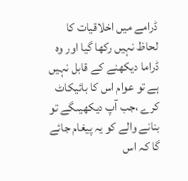ڈرامے میں اخلاقیات کا لحاظ نہیں رکھا گیا اور وہ ڈراما دیکھنے کے قابل نہیں ہے تو عوام اس کا بائیکاٹ کرے ،جب آپ دیکھیںگے تو بنانے والے کو یہ پیغام جائے گا کہ اس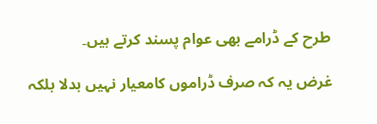طرح کے ڈرامے بھی عوام پسند کرتے ہیں۔

غرض یہ کہ صرف ڈراموں کامعیار نہیں بدلا بلکہ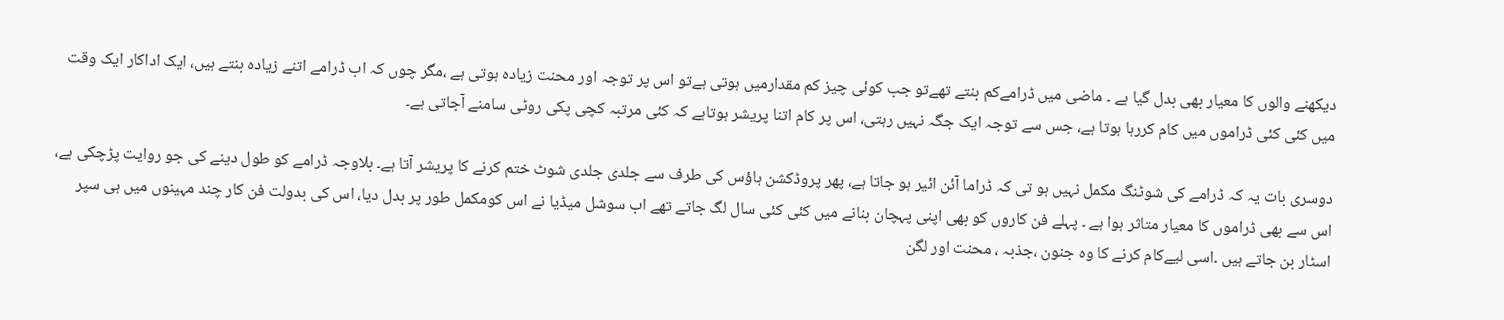دیکھنے والوں کا معیار بھی بدل گیا ہے ۔ ماضی میں ڈرامےکم بنتے تھےتو جب کوئی چیز کم مقدارمیں ہوتی ہےتو اس پر توجہ اور محنت زیادہ ہوتی ہے ،مگر چوں کہ اب ڈرامے اتنے زیادہ بنتے ہیں، ایک اداکار ایک وقت میں کئی کئی ڈراموں میں کام کررہا ہوتا ہے، جس سے توجہ ایک جگہ نہیں رہتی، اس پر کام اتنا پریشر ہوتاہے کہ کئی مرتبہ کچی پکی روٹی سامنے آجاتی ہے۔

دوسری بات یہ کہ ڈرامے کی شوٹنگ مکمل نہیں ہو تی کہ ڈراما آئن ائیر ہو جاتا ہے، پھر پروڈکشن ہاؤس کی طرف سے جلدی جلدی شوٹ ختم کرنے کا پریشر آتا ہے۔ بلاوجہ ڈرامے کو طول دینے کی جو روایت پڑچکی ہے، اس سے بھی ڈراموں کا معیار متاثر ہوا ہے ۔ پہلے فن کاروں کو بھی اپنی پہچان بنانے میں کئی کئی سال لگ جاتے تھے اب سوشل میڈیا نے اس کومکمل طور پر بدل دیا، اس کی بدولت فن کار چند مہینوں میں ہی سپر اسٹار بن جاتے ہیں ۔اسی لیےکام کرنے کا وہ جنون ،جذبہ ، محنت اور لگن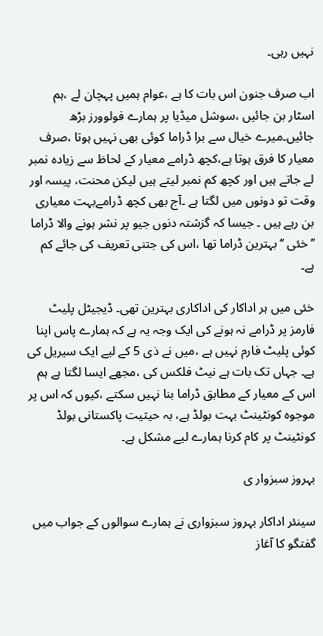نہیں رہی۔

اب صرف جنون اس بات کا ہے ،عوام ہمیں پہچان لے ،ہم اسٹار بن جائیں ،سوشل میڈیا پر ہمارے فولوورز بڑھ جائیں۔میرے خیال سے برا ڈراما کوئی بھی نہیں ہوتا ،صرف معیار کا فرق ہوتا ہے،کچھ ڈرامے معیار کے لحاظ سے زیادہ نمبر لے جاتے ہیں اور کچھ کم نمبر لیتے ہیں لیکن محنت، پیسہ اور وقت تو دونوں میں لگتا ہے ۔آج بھی کچھ ڈرامےبہت معیاری بن رہے ہیں ۔ جیسا کہ گزشتہ دنوں جیو پر نشر ہونے والا ڈراما ’’خئی ‘‘ بہترین ڈراما تھا ،اس کی جتنی تعریف کی جائے کم ہے۔

خئی میں ہر اداکار کی اداکاری بہترین تھی۔ ڈیجیٹل پلیٹ فارمز پر ڈرامے نہ ہونے کی ایک وجہ یہ ہے کہ ہمارے پاس اپنا کوئی پلیٹ فارم نہیں ہے ،میں نے ذی 5 کے لیے ایک سیریل کی ہے۔ جہاں تک بات ہے نیٹ فلکس کی ،مجھے ایسا لگتا ہے ہم اس کے معیار کے مطابق ڈراما بنا نہیں سکتے ،کیوں کہ اس پر موجوہ کونٹینٹ بہت بولڈ ہے، بہ حیثیت پاکستانی بولڈ کونٹینٹ پر کام کرنا ہمارے لیے مشکل ہے۔

بہروز سبزوار ی

سینئر اداکار بہروز سبزواری نے ہمارے سوالوں کے جواب میں گفتگو کا آغاز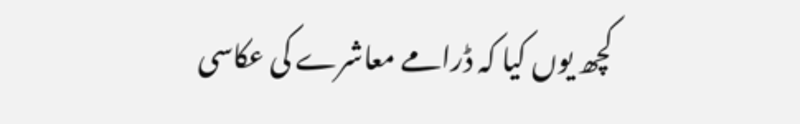کچھ یوں کیا کہ ڈرامے معاشرے کی عکاسی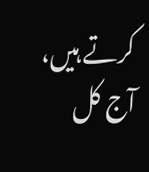کرتے ہیں، آج کل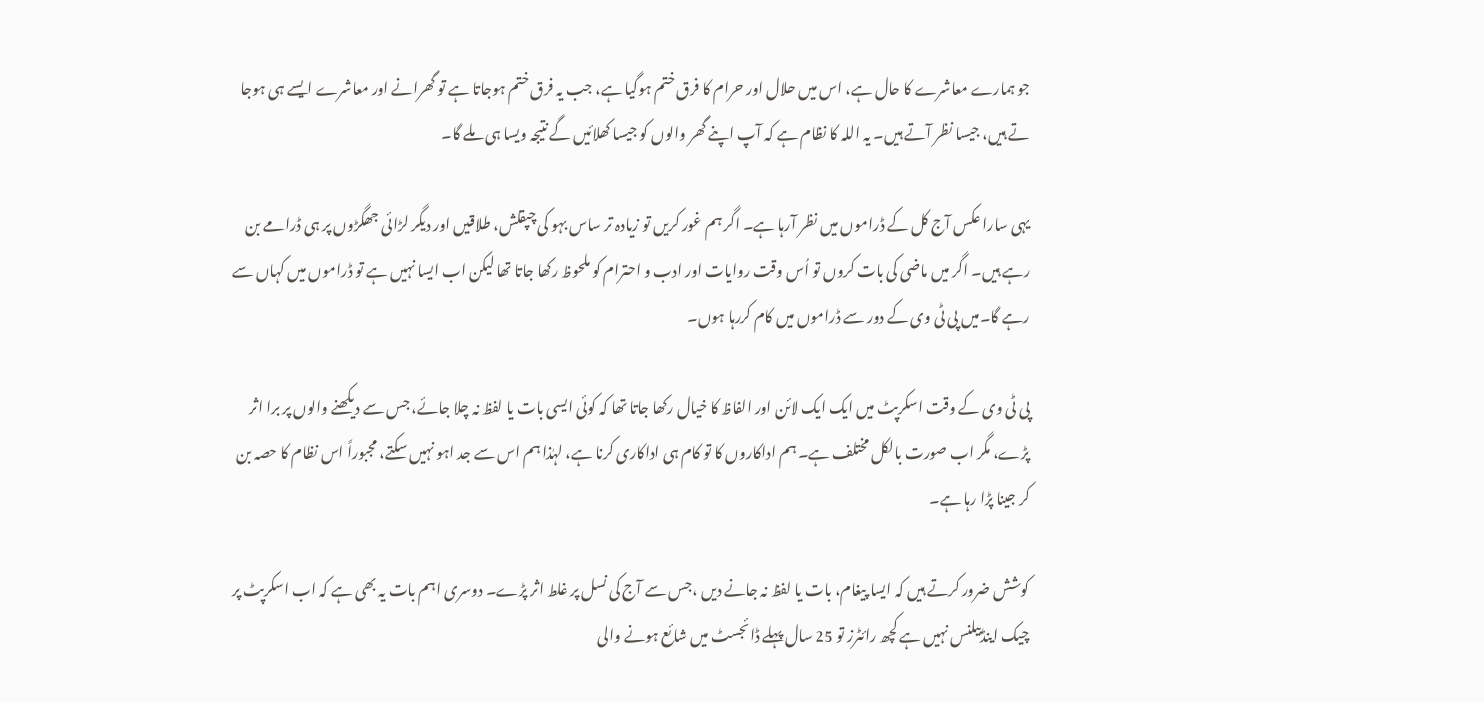جو ہمارے معاشرے کا حال ہے، اس میں حلال اور حرام کا فرق ختم ہوگیا ہے، جب یہ فرق ختم ہوجاتا ہے تو گھرانے اور معاشرے ایسے ہی ہوجا تے ہیں، جیسا نظر آتے ہیں۔ یہ اللہ کا نظام ہے کہ آپ اپنے گھر والوں کو جیسا کھلائیں گے نتیجہ ویسا ہی ملے گا۔

یہی سارا عکس آج کل کے ڈراموں میں نظر آرہا ہے۔ اگر ہم غور کریں تو زیادہ تر ساس بہو کی چپقلش، طلاقیں اور دیگر لڑائی جھگڑوں پر ہی ڈرامے بن رہے ہیں۔ اگر میں ماضی کی بات کروں تو اُس وقت روایات اور ادب و احترام کو ملحوظ رکھا جاتا تھا لیکن اب ایسا نہیں ہے تو ڈراموں میں کہاں سے رہے گا۔میں پی ٹی وی کے دور سے ڈراموں میں کام کررہا ہوں۔

پی ٹی وی کے وقت اسکرپٹ میں ایک ایک لائن اور الفاظ کا خیال رکھا جاتا تھا کہ کوئی ایسی بات یا لفظ نہ چلا جائے، جس سے دیکھنے والوں پر برا اثر پڑے، مگر اب صورت بالکل مختلف ہے۔ ہم اداکاروں کا تو کام ہی اداکاری کرنا ہے، لہٰذا ہم اس سے جد اہو نہیں سکتے، مجبوراً اس نظام کا حصہ بن کر جینا پڑا رہا ہے۔

کوشش ضرور کرتے ہیں کہ ایسا پیغام، بات یا لفظ نہ جانے دیں ،جس سے آج کی نسل پر غلط اثر پڑے۔ دوسری اہم بات یہ بھی ہے کہ اب اسکرپٹ پر چیک اینڈبیلنس نہیں ہے کچھ رائٹرز تو 25 سال پہلے ڈائجسٹ میں شائع ہونے والی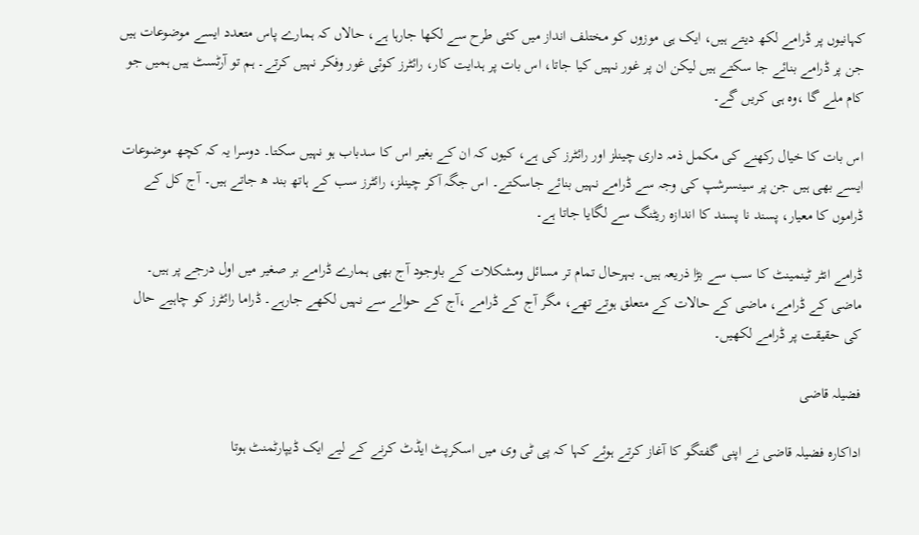کہانیوں پر ڈرامے لکھ دیتے ہیں، ایک ہی موزوں کو مختلف انداز میں کئی طرح سے لکھا جارہا ہے، حالاں کہ ہمارے پاس متعدد ایسے موضوعات ہیں جن پر ڈرامے بنائے جا سکتے ہیں لیکن ان پر غور نہیں کیا جاتا، اس بات پر ہدایت کار، رائٹرز کوئی غور وفکر نہیں کرتے۔ ہم تو آرٹسٹ ہیں ہمیں جو کام ملے گا ،وہ ہی کریں گے۔

اس بات کا خیال رکھنے کی مکمل ذمہ داری چینلز اور رائٹرز کی ہے، کیوں کہ ان کے بغیر اس کا سدباب ہو نہیں سکتا۔ دوسرا یہ کہ کچھ موضوعات ایسے بھی ہیں جن پر سینسرشپ کی وجہ سے ڈرامے نہیں بنائے جاسکتے۔ اس جگہ آکر چینلز، رائٹرز سب کے ہاتھ بند ھ جاتے ہیں۔ آج کل کے ڈراموں کا معیار، پسند نا پسند کا اندازہ ریٹنگ سے لگایا جاتا ہے۔

ڈرامے انٹر ٹینمینٹ کا سب سے بڑا ذریعہ ہیں۔ بہرحال تمام تر مسائل ومشکلات کے باوجود آج بھی ہمارے ڈرامے بر صغیر میں اول درجے پر ہیں۔ ماضی کے ڈرامے، ماضی کے حالات کے متعلق ہوتے تھے، مگر آج کے ڈرامے ،آج کے حوالے سے نہیں لکھے جارہے۔ ڈراما رائٹرز کو چاہیے حال کی حقیقت پر ڈرامے لکھیں۔

فضیلہ قاضی

اداکارہ فضیلہ قاضی نے اپنی گفتگو کا آغاز کرتے ہوئے کہا کہ پی ٹی وی میں اسکرپٹ ایڈٹ کرنے کے لیے ایک ڈیپارٹمنٹ ہوتا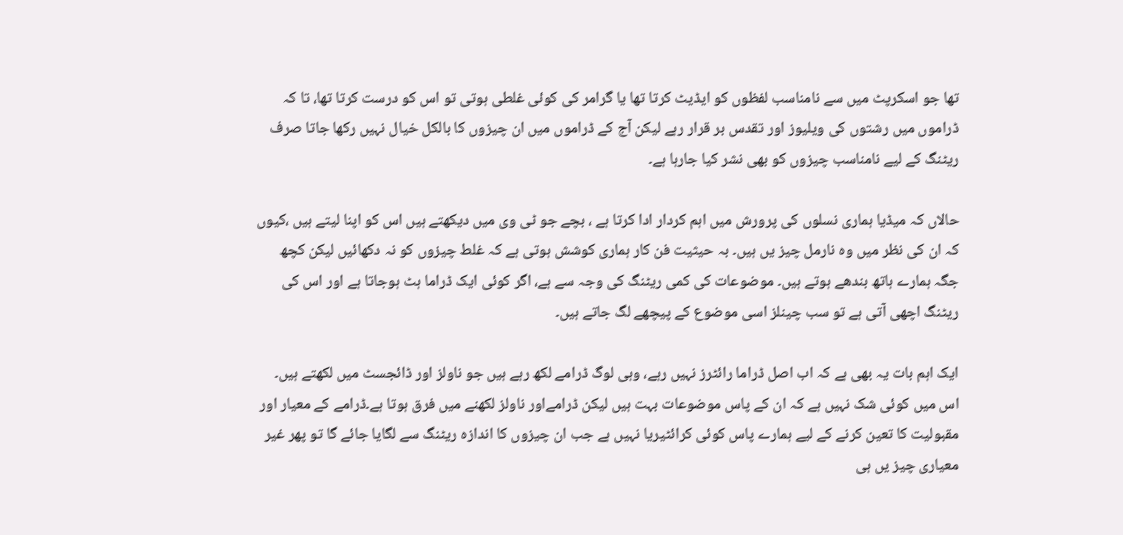تھا جو اسکرپٹ میں سے نامناسب لفظوں کو ایڈیٹ کرتا تھا یا گرامر کی کوئی غلطی ہوتی تو اس کو درست کرتا تھا، تا کہ ڈراموں میں رشتوں کی ویلیوز اور تقدس بر قرار رہے لیکن آج کے ڈراموں میں ان چیزوں کا بالکل خیال نہیں رکھا جاتا صرف ریٹنگ کے لیے نامناسب چیزوں کو بھی نشر کیا جارہا ہے۔

حالاں کہ میڈیا ہماری نسلوں کی پرورش میں اہم کردار ادا کرتا ہے ، بچے جو ٹی وی میں دیکھتے ہیں اس کو اپنا لیتے ہیں ،کیوں کہ ان کی نظر میں وہ نارمل چیز یں ہیں۔ بہ حیثیت فن کار ہماری کوشش ہوتی ہے کہ غلط چیزوں کو نہ دکھائیں لیکن کچھ جگہ ہمارے ہاتھ بندھے ہوتے ہیں۔ موضوعات کی کمی ریٹنگ کی وجہ سے ہے، اگر کوئی ایک ڈراما ہٹ ہوجاتا ہے اور اس کی ریٹنگ اچھی آتی ہے تو سب چینلز اسی موضوع کے پیچھے لگ جاتے ہیں۔

ایک اہم بات یہ بھی ہے کہ اب اصل ڈراما رائٹرز نہیں رہے، وہی لوگ ڈرامے لکھ رہے ہیں جو ناولز اور ڈائجسٹ میں لکھتے ہیں۔ اس میں کوئی شک نہیں ہے کہ ان کے پاس موضوعات بہت ہیں لیکن ڈرامےاور ناولز لکھنے میں فرق ہوتا ہے۔ڈرامے کے معیار اور مقبولیت کا تعین کرنے کے لیے ہمارے پاس کوئی کرائٹیریا نہیں ہے جب ان چیزوں کا اندازہ ریٹنگ سے لگایا جائے گا تو پھر غیر معیاری چیز یں ہی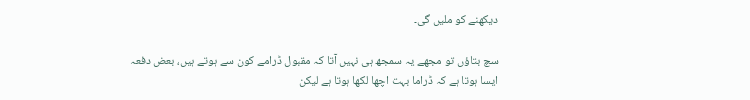دیکھنے کو ملیں گی۔

سچ بتاؤں تو مجھے یہ سمجھ ہی نہیں آتا کہ مقبول ڈرامے کون سے ہوتے ہیں، بعض دفعہ ایسا ہوتا ہے کہ ڈراما بہت اچھا لکھا ہوتا ہے لیکن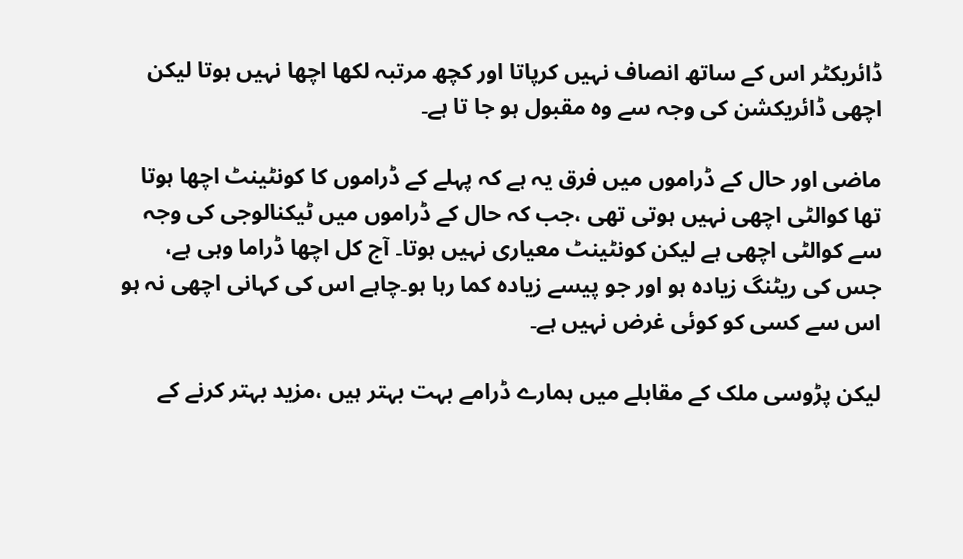ڈائریکٹر اس کے ساتھ انصاف نہیں کرپاتا اور کچھ مرتبہ لکھا اچھا نہیں ہوتا لیکن اچھی ڈائریکشن کی وجہ سے وہ مقبول ہو جا تا ہے۔

ماضی اور حال کے ڈراموں میں فرق یہ ہے کہ پہلے کے ڈراموں کا کونٹینٹ اچھا ہوتا تھا کوالٹی اچھی نہیں ہوتی تھی ،جب کہ حال کے ڈراموں میں ٹیکنالوجی کی وجہ سے کوالٹی اچھی ہے لیکن کونٹینٹ معیاری نہیں ہوتا۔ آج کل اچھا ڈراما وہی ہے، جس کی ریٹنگ زیادہ ہو اور جو پیسے زیادہ کما رہا ہو۔چاہے اس کی کہانی اچھی نہ ہو اس سے کسی کو کوئی غرض نہیں ہے۔

لیکن پڑوسی ملک کے مقابلے میں ہمارے ڈرامے بہت بہتر ہیں ،مزید بہتر کرنے کے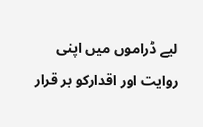لیے ڈراموں میں اپنی روایت اور اقدارکو بر قرار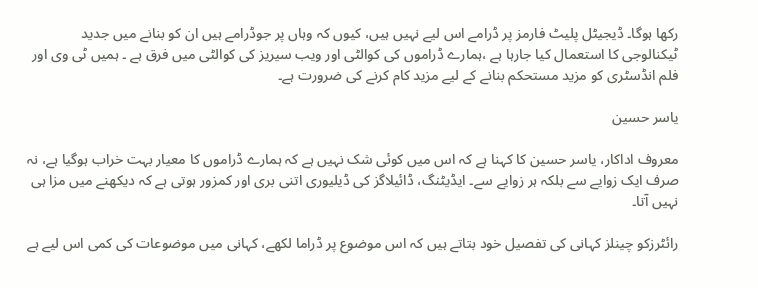رکھا ہوگا۔ ڈیجیٹل پلیٹ فارمز پر ڈرامے اس لیے نہیں ہیں، کیوں کہ وہاں پر جوڈرامے ہیں ان کو بنانے میں جدید ٹیکنالوجی کا استعمال کیا جارہا ہے ،ہمارے ڈراموں کی کوالٹی اور ویب سیریز کی کوالٹی میں فرق ہے ۔ ہمیں ٹی وی اور فلم انڈسٹری کو مزید مستحکم بنانے کے لیے مزید کام کرنے کی ضرورت ہے۔

یاسر حسین

معروف اداکار، یاسر حسین کا کہنا ہے کہ اس میں کوئی شک نہیں ہے کہ ہمارے ڈراموں کا معیار بہت خراب ہوگیا ہے، نہ صرف ایک زوایے سے بلکہ ہر زوایے سے۔ ایڈیٹنگ، ڈائیلاگز کی ڈیلیوری اتنی بری اور کمزور ہوتی ہے کہ دیکھنے میں مزا ہی نہیں آتا۔

رائٹرزکو چینلز کہانی کی تفصیل خود بتاتے ہیں کہ اس موضوع پر ڈراما لکھے، کہانی میں موضوعات کی کمی اس لیے ہے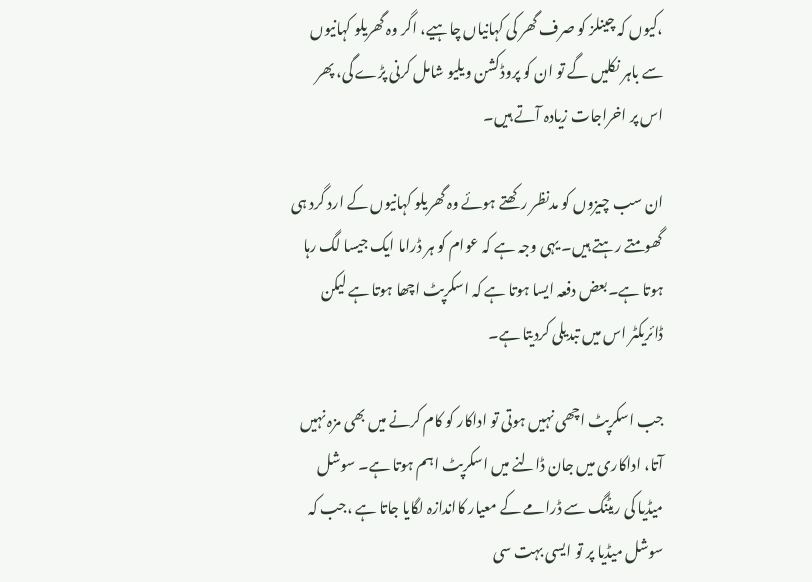،کیوں کہ چینلز کو صرف گھر کی کہانیاں چاہیے، اگر وہ گھریلو کہانیوں سے باہر نکلیں گے تو ان کو پروڈکشن ویلیو شامل کرنی پڑے گی، پھر اس پر اخراجات زیادہ آتے ہیں۔

ان سب چیزوں کو مدنظر رکھتے ہوئے وہ گھریلو کہانیوں کے ارد گرد ہی گھومتے رہتے ہیں۔ یہی وجہ ہے کہ عوام کو ہر ڈراما ایک جیسا لگ رہا ہوتا ہے۔بعض دفعہ ایسا ہوتا ہے کہ اسکرپٹ اچھا ہوتا ہے لیکن ڈائریکٹر اس میں تبدیلی کردیتا ہے۔

جب اسکرپٹ اچھی نہیں ہوتی تو اداکار کو کام کرنے میں بھی مزہ نہیں آتا، اداکاری میں جان ڈالنے میں اسکرپٹ اہم ہوتا ہے۔ سوشل میڈیا کی ریٹنگ سے ڈرامے کے معیار کااندازہ لگایا جاتا ہے ،جب کہ سوشل میڈیا پر تو ایسی بہت سی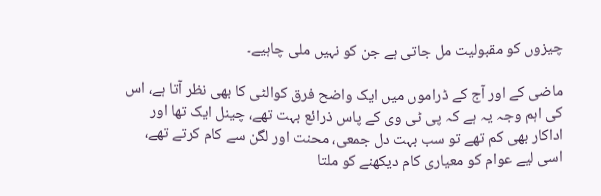چیزوں کو مقبولیت مل جاتی ہے جن کو نہیں ملی چاہیے۔

ماضی کے اور آج کے ڈراموں میں ایک واضح فرق کوالٹی کا بھی نظر آتا ہے، اس کی اہم وجہ یہ ہے کہ پی ٹی وی کے پاس ذرائع بہت تھے، چینل ایک تھا اور اداکار بھی کم تھے تو سب بہت دل جمعی، محنت اور لگن سے کام کرتے تھے، اسی لیے عوام کو معیاری کام دیکھنے کو ملتا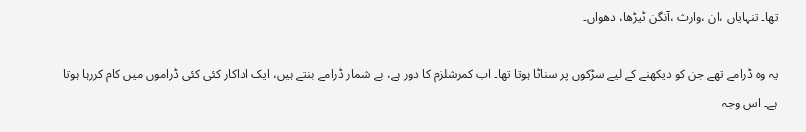تھا۔ تنہایاں ،ان ،وارث ،آنگن ٹیڑھا، دھواں۔

یہ وہ ڈرامے تھے جن کو دیکھنے کے لیے سڑکوں پر سناٹا ہوتا تھا۔ اب کمرشلزم کا دور ہے، بے شمار ڈرامے بنتے ہیں، ایک اداکار کئی کئی ڈراموں میں کام کررہا ہوتا ہے۔ اس وجہ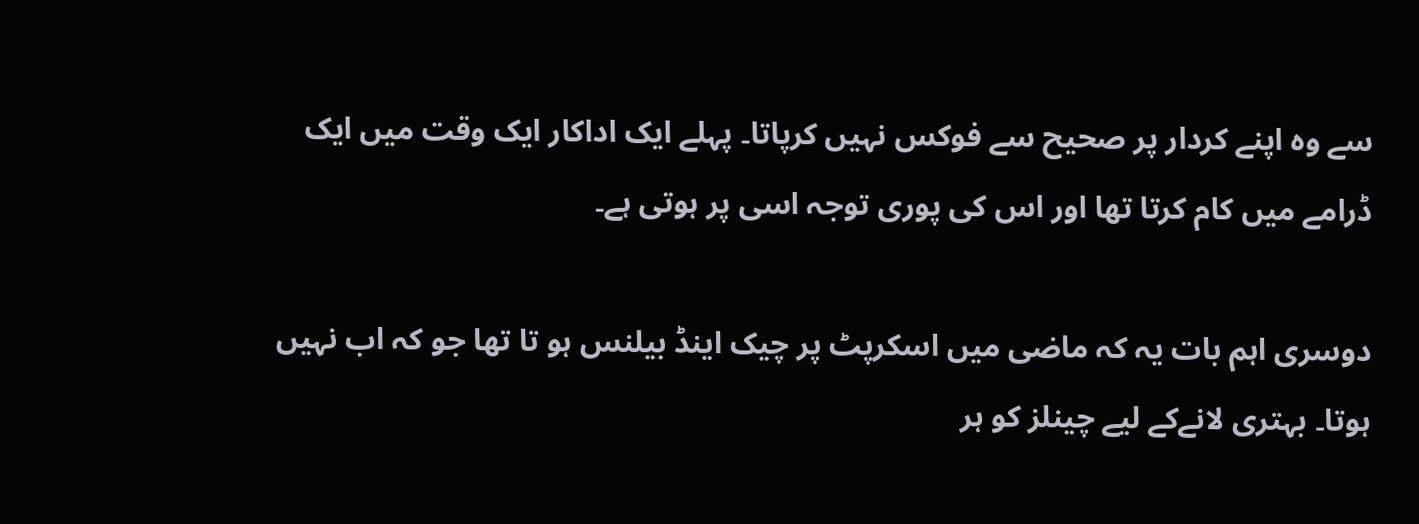سے وہ اپنے کردار پر صحیح سے فوکس نہیں کرپاتا۔ پہلے ایک اداکار ایک وقت میں ایک ڈرامے میں کام کرتا تھا اور اس کی پوری توجہ اسی پر ہوتی ہے۔

دوسری اہم بات یہ کہ ماضی میں اسکرپٹ پر چیک اینڈ بیلنس ہو تا تھا جو کہ اب نہیں ہوتا۔ بہتری لانےکے لیے چینلز کو ہر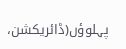پہلوؤں(ڈائریکشن،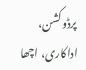پرڈوکشن، اداکاری، اچھا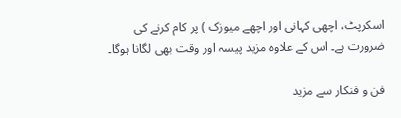اسکرپٹ، اچھی کہانی اور اچھے میوزک ) پر کام کرنے کی ضرورت ہے۔ اس کے علاوہ مزید پیسہ اور وقت بھی لگانا ہوگا۔

فن و فنکار سے مزید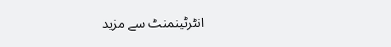انٹرٹینمنٹ سے مزید